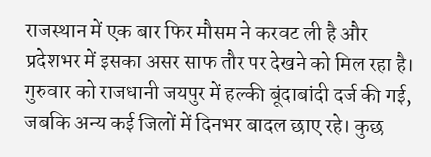राजस्थान में एक बार फिर मौसम ने करवट ली है और प्रदेशभर में इसका असर साफ तौर पर देखने को मिल रहा है। गुरुवार को राजधानी जयपुर में हल्की बूंदाबांदी दर्ज की गई, जबकि अन्य कई जिलों में दिनभर बादल छाए रहे। कुछ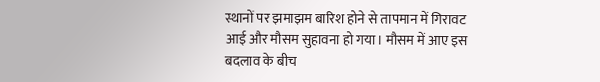स्थानों पर झमाझम बारिश होने से तापमान में गिरावट आई और मौसम सुहावना हो गया। मौसम में आए इस बदलाव के बीच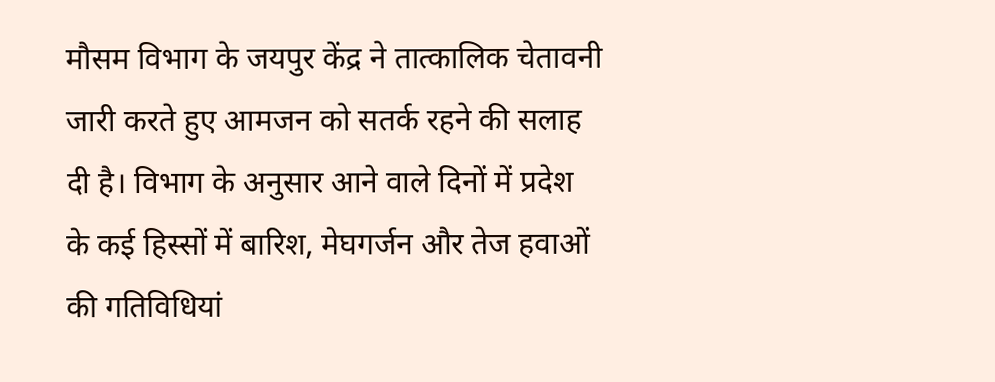मौसम विभाग के जयपुर केंद्र ने तात्कालिक चेतावनी जारी करते हुए आमजन को सतर्क रहने की सलाह दी है। विभाग के अनुसार आने वाले दिनों में प्रदेश के कई हिस्सों में बारिश, मेघगर्जन और तेज हवाओं की गतिविधियां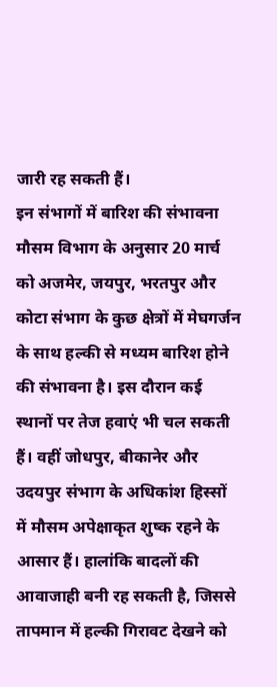जारी रह सकती हैं।
इन संभागों में बारिश की संभावना
मौसम विभाग के अनुसार 20 मार्च को अजमेर, जयपुर, भरतपुर और कोटा संभाग के कुछ क्षेत्रों में मेघगर्जन के साथ हल्की से मध्यम बारिश होने की संभावना है। इस दौरान कई स्थानों पर तेज हवाएं भी चल सकती हैं। वहीं जोधपुर, बीकानेर और उदयपुर संभाग के अधिकांश हिस्सों में मौसम अपेक्षाकृत शुष्क रहने के आसार हैं। हालांकि बादलों की आवाजाही बनी रह सकती है, जिससे तापमान में हल्की गिरावट देखने को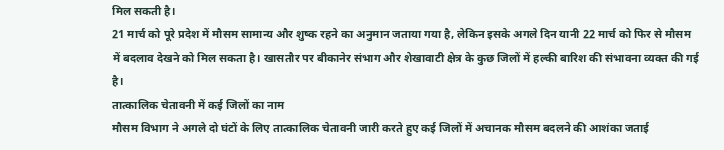मिल सकती है।
21 मार्च को पूरे प्रदेश में मौसम सामान्य और शुष्क रहने का अनुमान जताया गया है, लेकिन इसके अगले दिन यानी 22 मार्च को फिर से मौसम में बदलाव देखने को मिल सकता है। खासतौर पर बीकानेर संभाग और शेखावाटी क्षेत्र के कुछ जिलों में हल्की बारिश की संभावना व्यक्त की गई है।
तात्कालिक चेतावनी में कई जिलों का नाम
मौसम विभाग ने अगले दो घंटों के लिए तात्कालिक चेतावनी जारी करते हुए कई जिलों में अचानक मौसम बदलने की आशंका जताई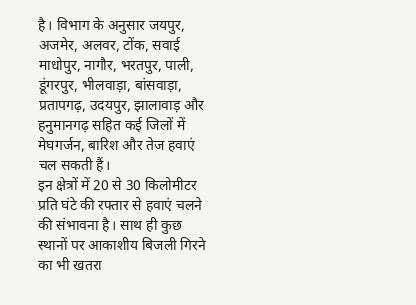है। विभाग के अनुसार जयपुर, अजमेर, अलवर, टोंक, सवाई माधोपुर, नागौर, भरतपुर, पाली, डूंगरपुर, भीलवाड़ा, बांसवाड़ा, प्रतापगढ़, उदयपुर, झालावाड़ और हनुमानगढ़ सहित कई जिलों में मेघगर्जन, बारिश और तेज हवाएं चल सकती हैं।
इन क्षेत्रों में 20 से 30 किलोमीटर प्रति घंटे की रफ्तार से हवाएं चलने की संभावना है। साथ ही कुछ स्थानों पर आकाशीय बिजली गिरने का भी खतरा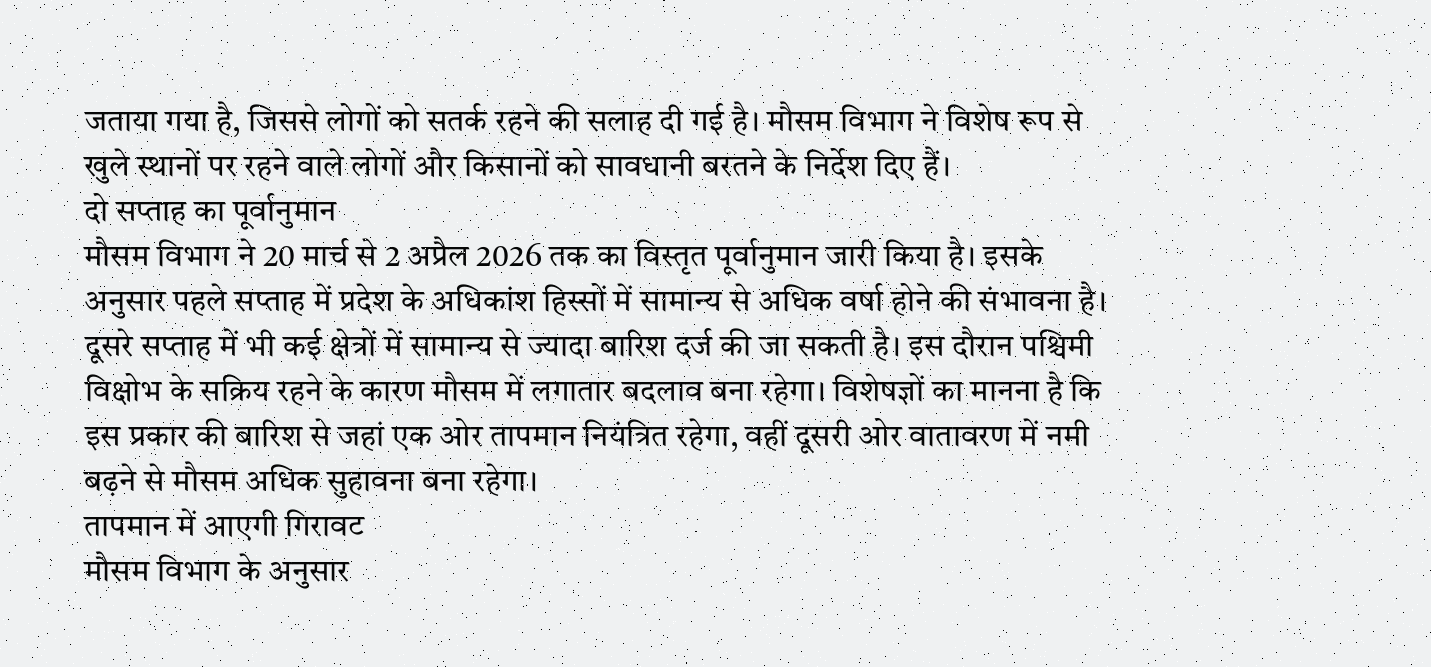जताया गया है, जिससे लोगों को सतर्क रहने की सलाह दी गई है। मौसम विभाग ने विशेष रूप से खुले स्थानों पर रहने वाले लोगों और किसानों को सावधानी बरतने के निर्देश दिए हैं।
दो सप्ताह का पूर्वानुमान
मौसम विभाग ने 20 मार्च से 2 अप्रैल 2026 तक का विस्तृत पूर्वानुमान जारी किया है। इसके अनुसार पहले सप्ताह में प्रदेश के अधिकांश हिस्सों में सामान्य से अधिक वर्षा होने की संभावना है। दूसरे सप्ताह में भी कई क्षेत्रों में सामान्य से ज्यादा बारिश दर्ज की जा सकती है। इस दौरान पश्चिमी विक्षोभ के सक्रिय रहने के कारण मौसम में लगातार बदलाव बना रहेगा। विशेषज्ञों का मानना है कि इस प्रकार की बारिश से जहां एक ओर तापमान नियंत्रित रहेगा, वहीं दूसरी ओर वातावरण में नमी बढ़ने से मौसम अधिक सुहावना बना रहेगा।
तापमान में आएगी गिरावट
मौसम विभाग के अनुसार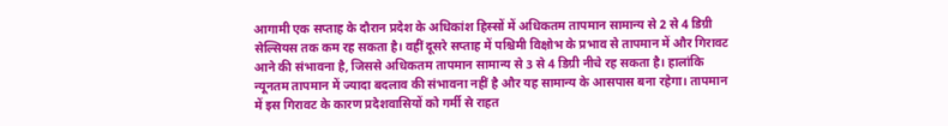आगामी एक सप्ताह के दौरान प्रदेश के अधिकांश हिस्सों में अधिकतम तापमान सामान्य से 2 से 4 डिग्री सेल्सियस तक कम रह सकता है। वहीं दूसरे सप्ताह में पश्चिमी विक्षोभ के प्रभाव से तापमान में और गिरावट आने की संभावना है, जिससे अधिकतम तापमान सामान्य से 3 से 4 डिग्री नीचे रह सकता है। हालांकि न्यूनतम तापमान में ज्यादा बदलाव की संभावना नहीं है और यह सामान्य के आसपास बना रहेगा। तापमान में इस गिरावट के कारण प्रदेशवासियों को गर्मी से राहत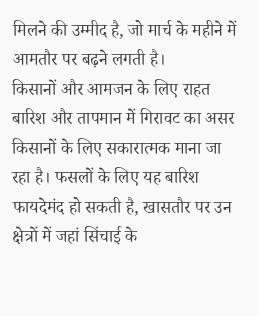मिलने की उम्मीद है, जो मार्च के महीने में आमतौर पर बढ़ने लगती है।
किसानों और आमजन के लिए राहत
बारिश और तापमान में गिरावट का असर किसानों के लिए सकारात्मक माना जा रहा है। फसलों के लिए यह बारिश फायदेमंद हो सकती है, खासतौर पर उन क्षेत्रों में जहां सिंचाई के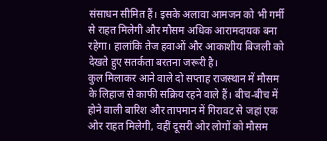संसाधन सीमित हैं। इसके अलावा आमजन को भी गर्मी से राहत मिलेगी और मौसम अधिक आरामदायक बना रहेगा। हालांकि तेज हवाओं और आकाशीय बिजली को देखते हुए सतर्कता बरतना जरूरी है।
कुल मिलाकर आने वाले दो सप्ताह राजस्थान में मौसम के लिहाज से काफी सक्रिय रहने वाले हैं। बीच-बीच में होने वाली बारिश और तापमान में गिरावट से जहां एक ओर राहत मिलेगी, वहीं दूसरी ओर लोगों को मौसम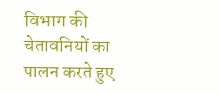विभाग की चेतावनियों का पालन करते हुए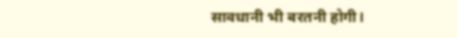सावधानी भी बरतनी होगी।